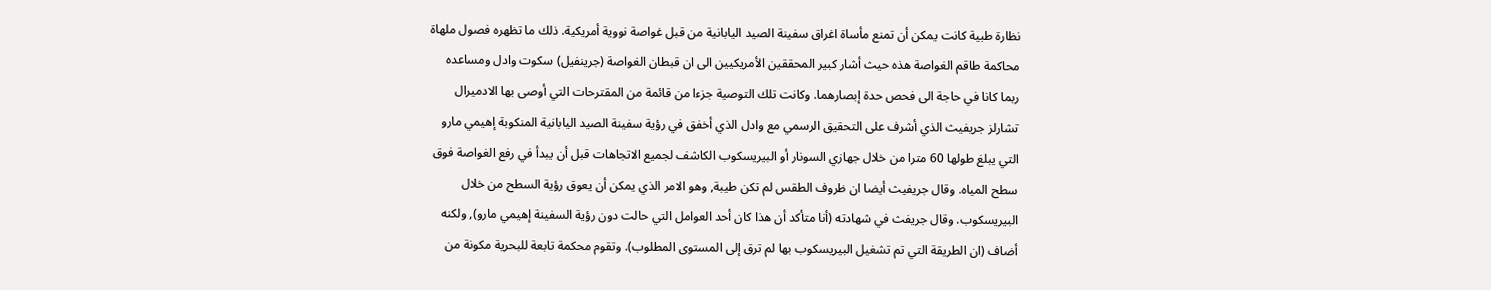نظارة طبية كانت يمكن أن تمنع مأساة اغراق سفينة الصيد اليابانية من قبل غواصة نووية أمريكية. ذلك ما تظهره فصول ملهاة محاكمة طاقم الغواصة هذه حيث أشار كبير المحققين الأمريكيين الى ان قبطان الغواصة (جرينفيل) سكوت وادل ومساعده ربما كانا في حاجة الى فحص حدة إبصارهما. وكانت تلك التوصية جزءا من قائمة من المقترحات التي أوصى بها الادميرال تشارلز جريفيث الذي أشرف على التحقيق الرسمي مع وادل الذي أخفق في رؤية سفينة الصيد اليابانية المنكوبة إهيمي مارو التي يبلغ طولها 60 مترا من خلال جهازي السونار أو البيريسكوب الكاشف لجميع الاتجاهات قبل أن يبدأ في رفع الغواصة فوق سطح المياه. وقال جريفيث أيضا ان ظروف الطقس لم تكن طيبة, وهو الامر الذي يمكن أن يعوق رؤية السطح من خلال البيريسكوب. وقال جريفث في شهادته (أنا متأكد أن هذا كان أحد العوامل التي حالت دون رؤية السفينة إهيمي مارو), ولكنه أضاف (ان الطريقة التي تم تشغيل البيريسكوب بها لم ترق إلى المستوى المطلوب). وتقوم محكمة تابعة للبحرية مكونة من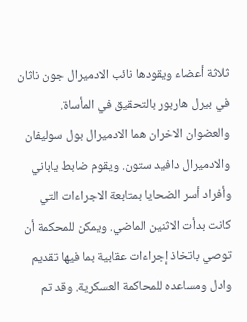ثلاثة أعضاء ويقودها نائب الادميرال جون ناثان في بيرل هاربور بالتحقيق في المأساة. والعضوان الاخران هما الادميرال بول سوليفان والادميرال دافيد ستون. ويقوم ضابط ياباني وأفراد أسر الضحايا بمتابعة الاجراءات التي كانت بدأت الاثنين الماضي. ويمكن للمحكمة أن توصي باتخاذ إجراءات عقابية بما فيها تقديم وادل ومساعده للمحاكمة العسكرية. وقد تم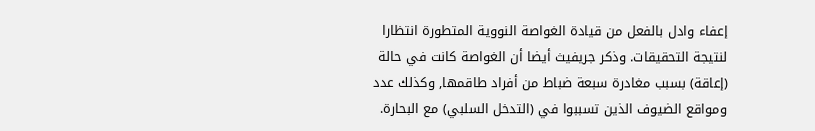إعفاء وادل بالفعل من قيادة الغواصة النووية المتطورة انتظارا لنتيجة التحقيقات. وذكر جريفيث أيضا أن الغواصة كانت في حالة (إعاقة) بسبب مغادرة سبعة ضباط من أفراد طاقمها, وكذلك عدد ومواقع الضيوف الذين تسببوا في (التدخل السلبي) مع البحارة.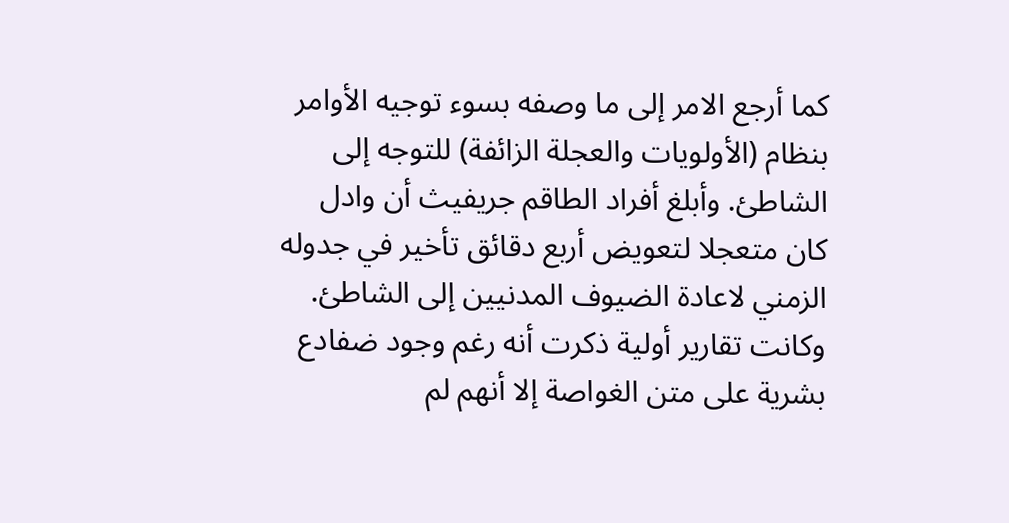كما أرجع الامر إلى ما وصفه بسوء توجيه الأوامر بنظام (الأولويات والعجلة الزائفة) للتوجه إلى الشاطئ. وأبلغ أفراد الطاقم جريفيث أن وادل كان متعجلا لتعويض أربع دقائق تأخير في جدوله الزمني لاعادة الضيوف المدنيين إلى الشاطئ. وكانت تقارير أولية ذكرت أنه رغم وجود ضفادع بشرية على متن الغواصة إلا أنهم لم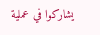يشاركوا في عملية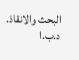البحث والانقاذ. د.ب.ا